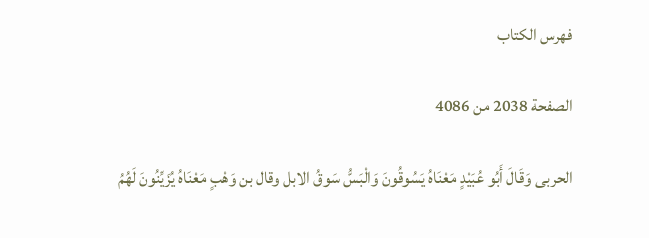فهرس الكتاب

الصفحة 2038 من 4086

الحربى وَقَالَ أَبُو عُبَيْدٍ مَعْنَاهُ يَسُوقُونَ وَالْبَسُّ سَوقُ الابل وقال بن وَهْبٍ مَعْنَاهُ يُزَيِّنُونَ لَهُمُ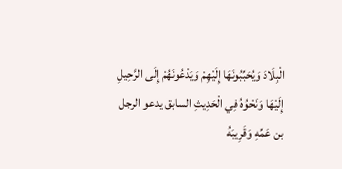الْبِلَادَ وَيُحَبِّبُونَهَا إِلَيْهِمْ وَيَدْعُونَهُمْ إِلَى الرَّحِيلِ إِلَيْهَا وَنَحْوُهُ فِي الْحَدِيثِ السابق يدعو الرجل بن عَمِّهِ وَقَرِيبَهُ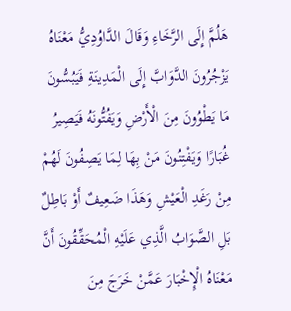هَلُمَّ إِلَى الرَّخَاءِ وَقَالَ الدَّاوُدِيُّ مَعْنَاهُ يَزْجُرُونَ الدَّوَابَّ إِلَى الْمَدِينَةِ فَيَبُسُّونَ مَا يَطْوُونَ مِنَ الْأَرْضِ وَيَفُتُّونَهُ فَيَصِيرُ غُبَارًا وَيَفْتِنُونَ مَنْ بِهَا لِمَا يَصِفُونَ لَهُمْ مِنْ رَغَدِ الْعَيْشِ وَهَذَا ضَعِيفٌ أَوْ بَاطِلٌ بَلِ الصَّوَابُ الَّذِي عَلَيْهِ الْمُحَقِّقُونَ أَنَّ مَعْنَاهُ الْإِخْبَارَ عَمَّنْ خَرَجَ مِنَ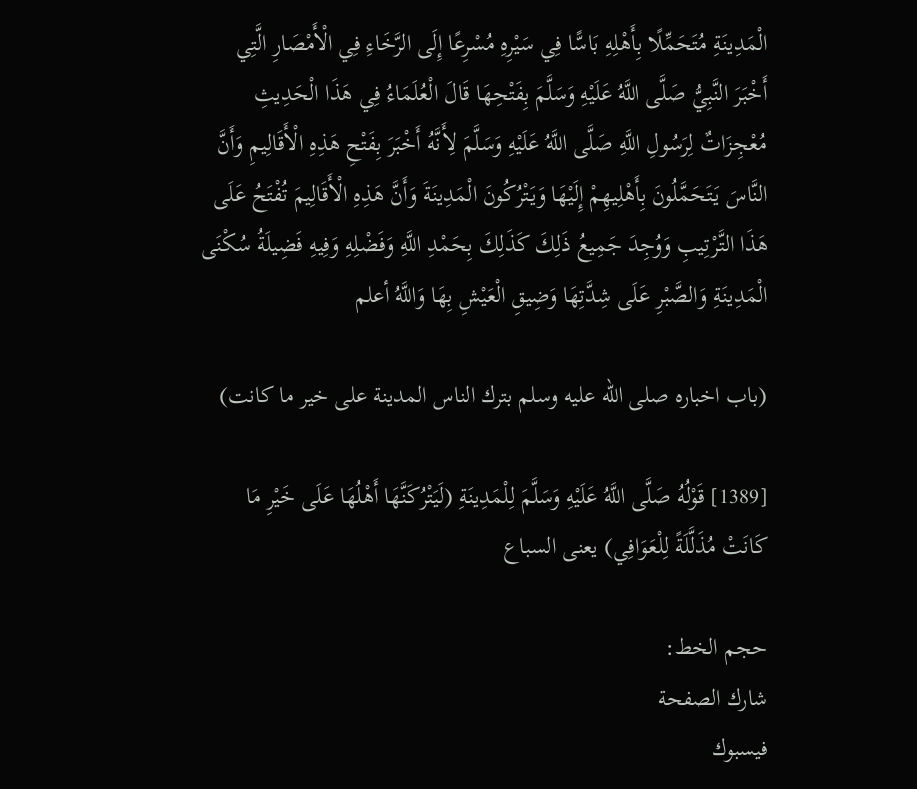الْمَدِينَةِ مُتَحَمِّلًا بِأَهْلِهِ بَاسًّا فِي سَيْرِهِ مُسْرِعًا إِلَى الرَّخَاءِ فِي الْأَمْصَارِ الَّتِي أَخْبَرَ النَّبِيُّ صَلَّى اللَّهُ عَلَيْهِ وَسَلَّمَ بِفَتْحِهَا قَالَ الْعُلَمَاءُ فِي هَذَا الْحَدِيثِ مُعْجِزَاتٌ لِرَسُولِ اللَّهِ صَلَّى اللَّهُ عَلَيْهِ وَسَلَّمَ لِأَنَّهُ أَخْبَرَ بِفَتْحِ هَذِهِ الْأَقَالِيمِ وَأَنَّ النَّاسَ يَتَحَمَّلُونَ بِأَهْلِيهِمْ إِلَيْهَا وَيَتْرُكُونَ الْمَدِينَةَ وَأَنَّ هَذِهِ الْأَقَالِيمَ تُفْتَحُ عَلَى هَذَا التَّرْتِيبِ وَوُجِدَ جَمِيعُ ذَلِكَ كَذَلِكَ بِحَمْدِ اللَّهِ وَفَضْلِهِ وَفِيهِ فَضِيلَةُ سُكْنَى الْمَدِينَةِ وَالصَّبْرِ عَلَى شِدَّتِهَا وَضِيقِ الْعَيْشِ بِهَا وَاللَّهُ أعلم

(باب اخباره صلى الله عليه وسلم بترك الناس المدينة على خير ما كانت)

[1389] قَوْلُهُ صَلَّى اللَّهُ عَلَيْهِ وَسَلَّمَ لِلْمَدِينَةِ (لَيَتْرُكَنَّهَا أَهْلُهَا عَلَى خَيْرِ مَا كَانَتْ مُذَلَّلَةً لِلْعَوَافِي) يعنى السباع

حجم الخط:
شارك الصفحة
فيسبوك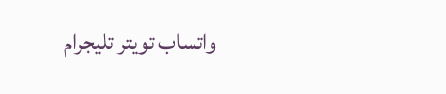واتساب تويتر تليجرام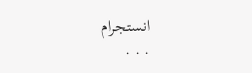انستجرام
. . .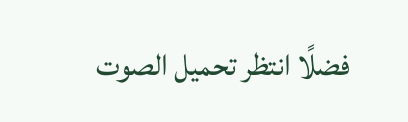فضلًا انتظر تحميل الصوت